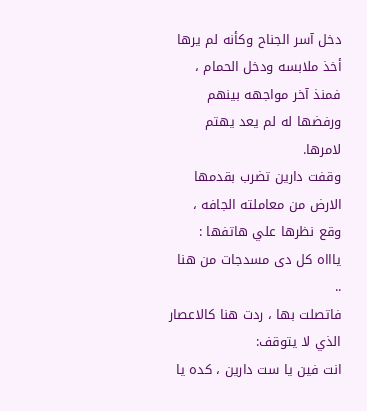دخل آسر الجناح وكأنه لم يرها أخذ ملابسه ودخل الحمام ، فمنذ آخر مواجهه بينهم ورفضها له لم يعد يهتم لامرها.
وقفت دارين تضرب بقدمها الارض من معاملته الجافه ، وقع نظرها علي هاتفها :
ياااه كل دى مسدجات من هنا ..
فاتصلت بها ، ردت هنا كالاعصار الذي لا يتوقف:
انت فين يا ست دارين ، كده يا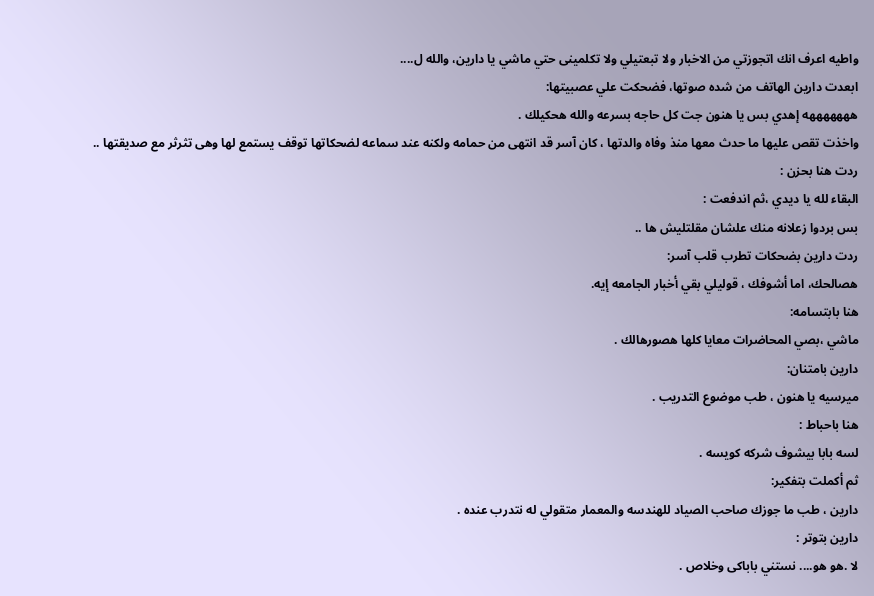واطيه اعرف انك اتجوزتي من الاخبار ولا تبعتيلي ولا تكلمينى حتي ماشي يا دارين، والله ل....
ابعدت دارين الهاتف من شده صوتها، فضحكت علي عصبيتها:
هههههههه إهدي بس يا هنون جت كل حاجه بسرعه والله هحكيلك .
واخذت تقص عليها ما حدث معها منذ وفاه والدتها ، كان آسر قد انتهى من حمامه ولكنه عند سماعه لضحكاتها توقف يستمع لها وهى تثرثر مع صديقتها ..
ردت هنا بحزن :
البقاء لله يا ديدي ،ثم اندفعت :
بس بردوا زعلانه منك علشان مقلتليش ها ..
ردت دارين بضحكات تطرب قلب آسر:
هصالحك، اما أشوفك ، قوليلي بقي أخبار الجامعه إيه.
هنا بابتسامه:
ماشي ،بصي المحاضرات معايا كلها هصورهالك .
دارين بامتنان:
ميرسيه يا هنون ، طب موضوع التدريب .
هنا باحباط :
لسه بابا بيشوف شركه كويسه .
ثم أكملت بتفكير:
دارين ، طب ما جوزك صاحب الصياد للهندسه والمعمار متقولي له نتدرب عنده .
دارين بتوتر :
لا .هو هو.... نستني باباكى وخلاص .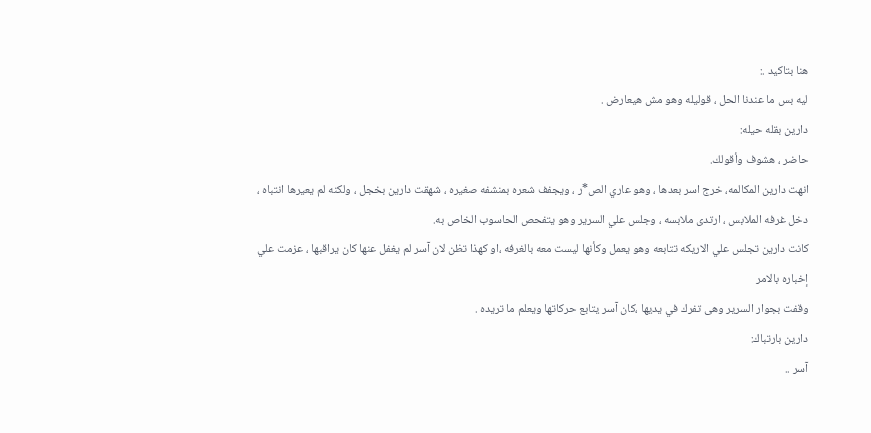هنا بتاكيد .:
ليه بس ما عندنا الحل ، قوليله وهو مش هيعارض .
دارين بقله حيله:
حاضر ، هشوف وأقولك.
انهت دارين المكالمه، خرج اسر بعدها ، وهو عاري الص*ر ، ويجفف شعره بمنشفه صغيره ، شهقت دارين بخجل ، ولكنه لم يعيرها انتباه ، دخل غرفه الملابس ، ارتدى ملابسه ، وجلس علي السرير وهو يتفحص الحاسوب الخاص به.
كانت دارين تجلس علي الاريكه تتابعه وهو يعمل وكأنها ليست معه بالغرفه ،او كهذا تظن لان آسر لم يغفل عنها كان يراقبها ، عزمت علي إخباره بالامر
وقفت بجوار السرير وهى تفرك في يديها ،كان آسر يتابع حركاتها ويعلم ما تريده .
دارين بارتباك:
آسر ..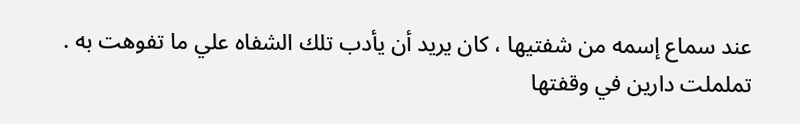عند سماع إسمه من شفتيها ، كان يريد أن يأدب تلك الشفاه علي ما تفوهت به .
تململت دارين في وقفتها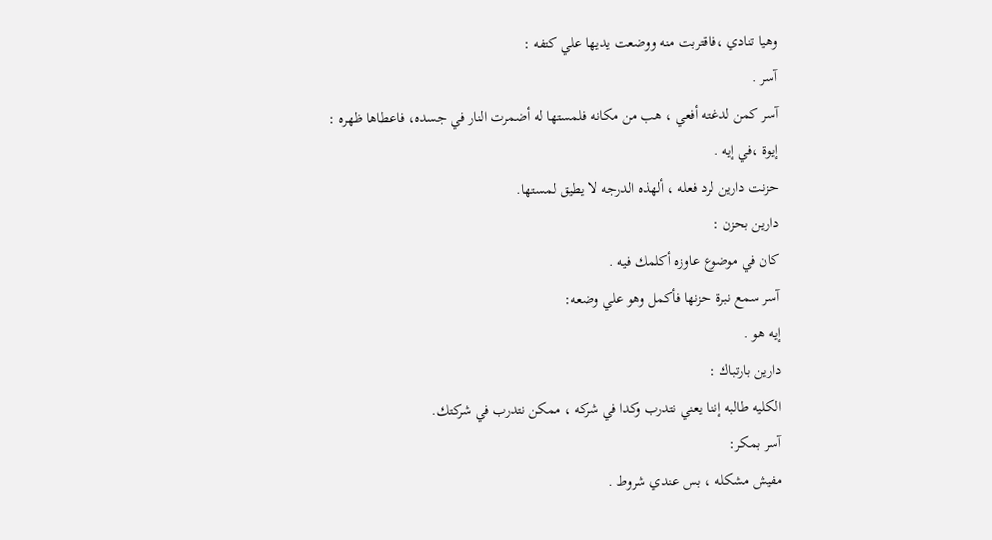وهيا تنادي ،فاقتربت منه ووضعت يديها علي كتفه :
آسر .
آسر كمن لدغته أفعي ، هب من مكانه فلمستها له أضمرت النار في جسده، فاعطاها ظهره :
إيوة ،في إيه .
حزنت دارين لرد فعله ، ألهذه الدرجه لا يطيق لمستها.
دارين بحزن :
كان في موضوع عاوزه أكلمك فيه .
آسر سمع نبرة حزنها فأكمل وهو علي وضعه:
إيه هو .
دارين بارتباك :
الكليه طالبه إننا يعني نتدرب وكدا في شركه ، ممكن نتدرب في شركتك.
آسر بمكر:
مفيش مشكله ، بس عندي شروط .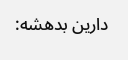دارين بدهشه: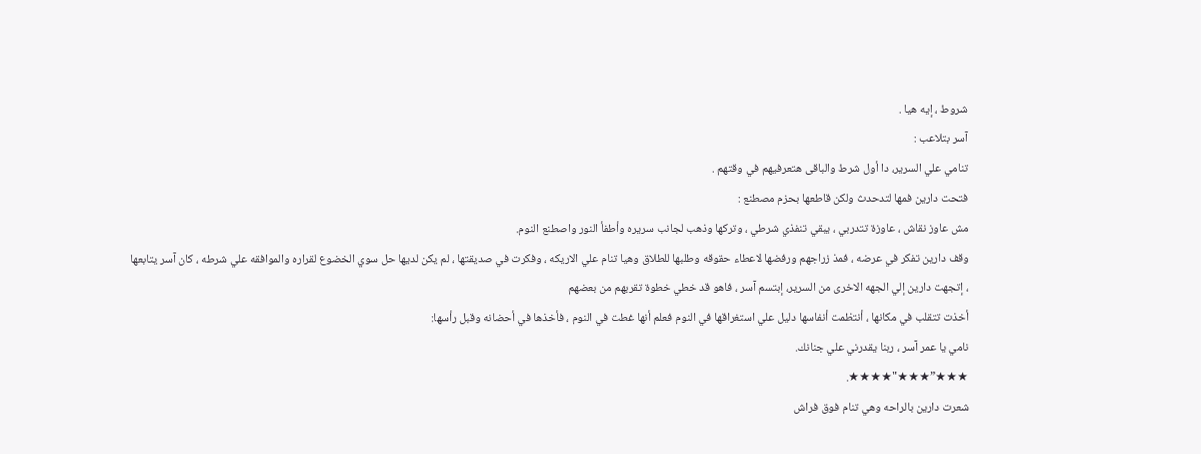شروط ، إيه هيا .
آسر بتلاعب :
تنامي علي السرير، دا أول شرط والباقى هتعرفيهم في وقتهم .
فتحت دارين فمها لتدحدث ولكن قاطعها بحزم مصطنع :
مش عاوز نقاش ، عاوزة تتدربي ، يبقي تنفذي شرطي ، وتركها وذهب لجانب سريره وأطفأ النور واصطنع النوم.
وقف دارين تفكر في عرضه ، فمذ زراجهم ورفضها لاعطاء حقوقه وطلبها للطلاق وهيا تنام علي الاريكه ، وفكرت في صديقتها ، لم يكن لديها حل سوي الخضوع لقراره والموافقه علي شرطه ، كان آسر يتابعها ، إتجهت دارين إلي الجهه الاخرى من السرير، إبتسم آسر ، فاهو قد خطي خطوة تقربهم من بعضهم
أخذت تتقلب في مكانها ، أنتظمت أنفاسها دليل علي استغراقها في النوم فعلم أنها غطت في النوم ، فأخذها في أحضانه وقبل رأسها:
نامي يا عمر آسر ، ربنا يقدرني علي جنانك.
★★★”★★★"★★★★.
شعرت دارين بالراحه وهي تنام فوق فراش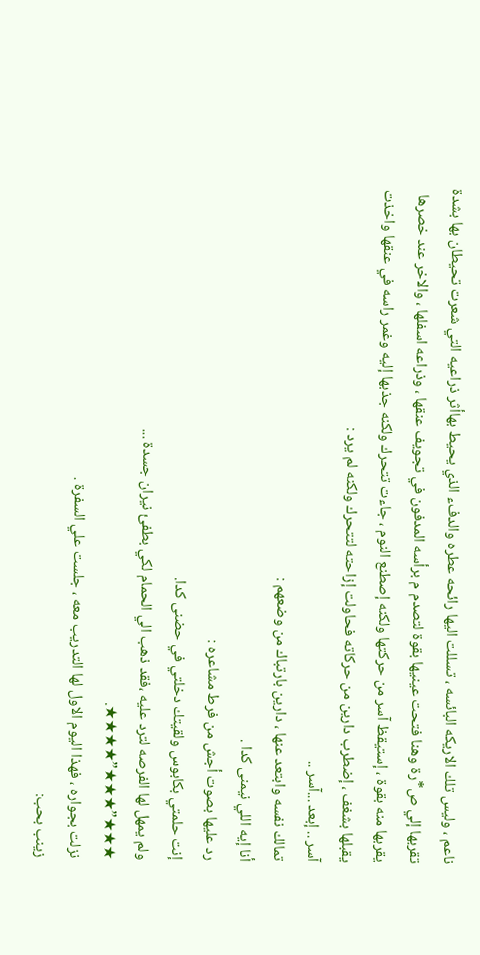ناعم ، وليس تلك الاريكه البائسه ، تسللت اليها رائحه عطره والدفء الذي يحيط بهاأثر ذراعيه التي شعرت تحيطان بها بشدة تقربها إلي ص*رة وهنا فتحت عينيها بقوة لتصدم م برأسه المدفون في تجويف عنقها ، وذراعه اسفلها ، والاخر عند خصرها يقربها منه بقوة ، إستيقظ آسر من حركتها ولكنه إصطنع النوم ، جاءت تتحرك ولكنه جذبها إليه وغمر راسه في عنقها واخذت يقبلها بشغف ، إضطرب دارين من حركاته فحاولت إزاحته لتتحرك ولكنه لم يرد :
آسر .. إبعد ...آسر ..
تمالك نفسه وابتعد عنها ، دارين بارتباك من وضعهم :
أنا إيه اللي نيمنى كدا .
رد عليها بصوت أجش من فرط مشاعره :
إنت حلمتي بكابوس ولقيتك دخلتي في حضنى كدا.
ولم يمهل لها الفرصه لترد عليه ،فقد ذهب الي الحمام لكي بطفئ نيران جسدة ...
★★★”★★★”★★★★.
نزلت بجواره ، فهذا اليوم الاول لها التدريب معه ، جلست علي السفرة .
زينب بحب: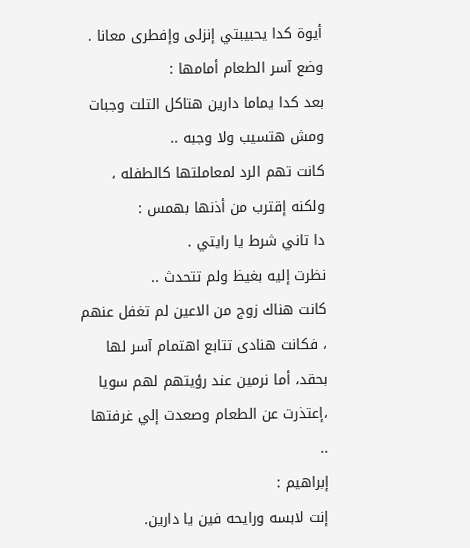أيوة كدا يحبيبتي إنزلى وإفطرى معانا .
وضع آسر الطعام أمامها :
بعد كدا يماما دارين هتاكل التلت وجبات ومش هتسيب ولا وجبه ..
كانت تهم الرد لمعاملتها كالطفله ، ولكنه إقترب من أذنها بهمس :
دا تاني شرط يا رايتي .
نظرت إليه بغيظ ولم تتحدث ..
كانت هناك زوج من الاعين لم تغفل عنهم ، فكانت هنادى تتابع اهتمام آسر لها بحقد، أما نرمين عند رؤيتهم لهم سويا ،إعتذرت عن الطعام وصعدت إلي غرفتها ..
إبراهيم :
إنت لابسه ورايحه فين يا دارين.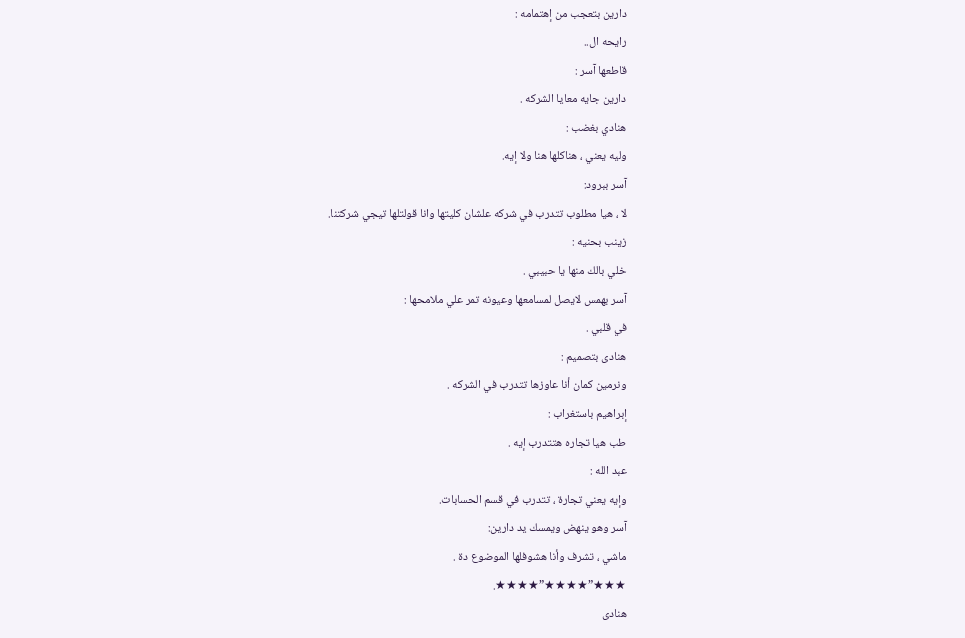دارين بتعجب من إهتمامه :
رايحه ال..
قاطعها آسر :
دارين جايه معايا الشركه .
هنادي بغضب :
وليه يعني ، هناكلها هنا ولا إيه.
آسر ببرود:
لا ، هيا مطلوب تتدرب في شركه علشان كليتها وانا قولتلها تيجي شركتنا.
زينب بحنيه :
خلي بالك منها يا حبيبي .
آسر بهمس لايصل لمسامعها وعيونه تمر علي ملامحها :
في قلبي .
هنادى بتصميم :
ونرمين كمان أنا عاوزها تتدرب في الشركه .
إبراهيم باستغراب :
طب هيا تجاره هتتدرب إيه .
عبد الله :
وإيه يعني تجارة ، تتدرب في قسم الحسابات.
آسر وهو ينهض ويمسك يد دارين:
ماشي ، تشرف وأنا هشوفلها الموضوع دة .
★★★”★★★★”★★★★.
هنادى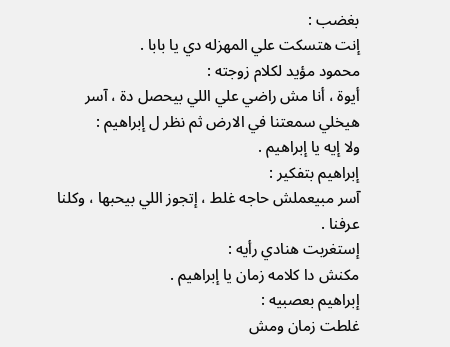بغضب :
إنت هتسكت علي المهزله دي يا بابا .
محمود مؤيد لكلام زوجته :
أيوة ، أنا مش راضي علي اللي بيحصل دة ، آسر هيخلي سمعتنا في الارض ثم نظر ل إبراهيم :
ولا إيه يا إبراهيم .
إبراهيم بتفكير :
آسر مبيعملش حاجه غلط ، إتجوز اللي بيحبها ، وكلنا عرفنا .
إستغربت هنادي رأيه :
مكنش دا كلامه زمان يا إبراهيم .
إبراهيم بعصبيه :
غلطت زمان ومش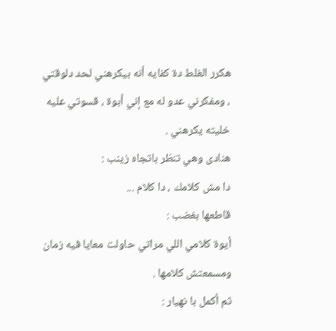هكرر الغلط دة كفايه أنه بيكرهني لحد دلوقتي ، ومفكرني عدو له مع إني أبوة ، قسوتي عليه خليته يكرهني .
هنادى وهي تنظر باتجاه زينب :
دا مش كلامك ، دا كلام ...
قاطعها بغضب :
أيوة كلامي اللي مراتي حاولت معايا فيه زمان ومسمعتش كلامها .
ثم أكمل با نهيار :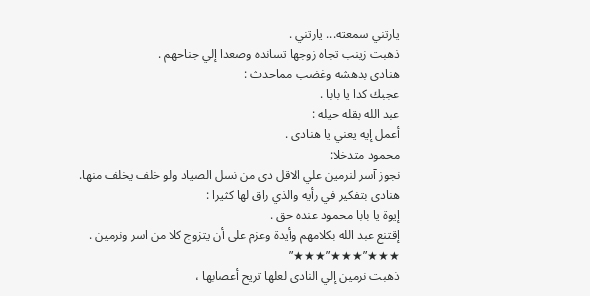يارتني سمعته... يارتني .
ذهبت زينب تجاه زوجها تسانده وصعدا إلي جناحهم .
هنادى بدهشه وغضب مماحدث :
عجبك كدا يا بابا .
عبد الله بقله حيله :
أعمل إيه يعني يا هنادى .
محمود متدخلا:
نجوز آسر لنرمين علي الاقل دى من نسل الصياد ولو خلف يخلف منها.
هنادى بتفكير في رأيه والذي راق لها كثيرا :
إيوة يا بابا محمود عنده حق .
إقتنع عبد الله بكلامهم وأيدة وعزم على أن يتزوج كلا من اسر ونرمين .
★★★”★★★”★★★”
ذهبت نرمين إلي النادى لعلها تريح أعصابها ،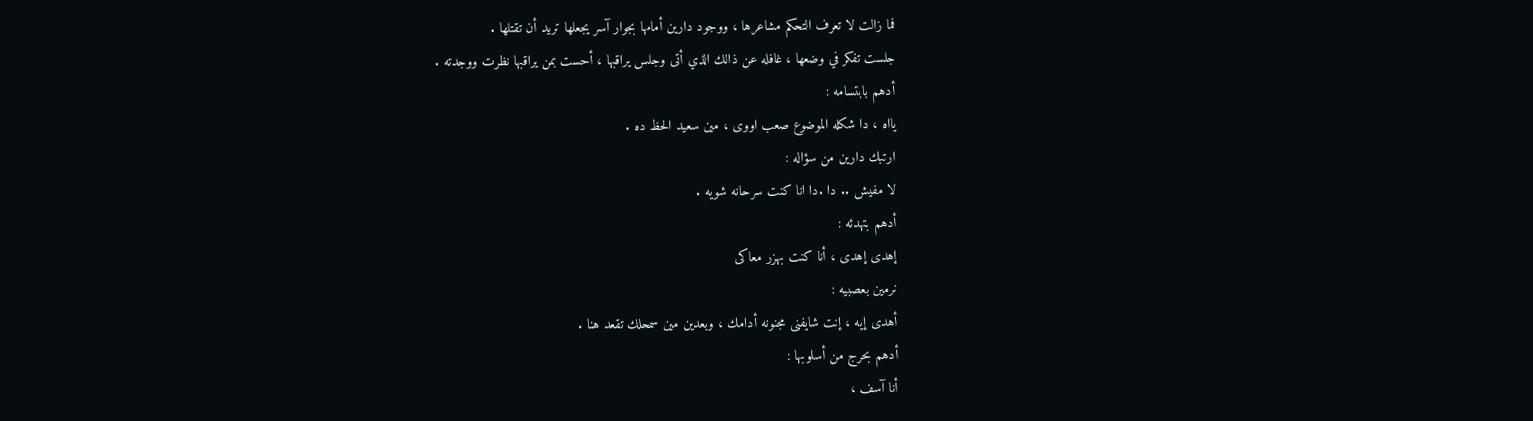فما زالت لا تعرف التحكم مشاعرها ، ووجود دارين أمامها بجوار آسر يجعلها تريد أن تقتلها .
جلست تفكر في وضعها ، غافله عن ذالك الذي أتى وجلس يراقبها ، أحست بمن يراقبها نظرت ووجدته .
أدهم بابتسامه :
يااه ، دا شكله الموضوع صعب اووى ، مين سعيد الحظ ده .
ارتبك دارين من سؤاله :
لا مفيش .. دا .دا انا كنت سرحانه شويه .
أدهم بتهدئه :
إهدى إهدى ، أنا كنت بهزر معاكى
نرمين بعصبيه :
أهدى إيه ، إنت شايفنى مجنونه أدامك ، وبعدين مين سمحلك تقعد هنا .
أدهم بحرج من أسلوبها :
أنا آسف ،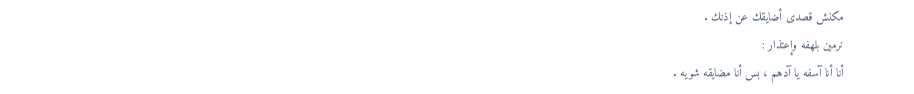مكنش قصدى أضايقك عن إذنك .
نرمين بلهفه وإعتذار :
أنا أنا آسفه يا آدهم ، بس أنا مضايقه شويه .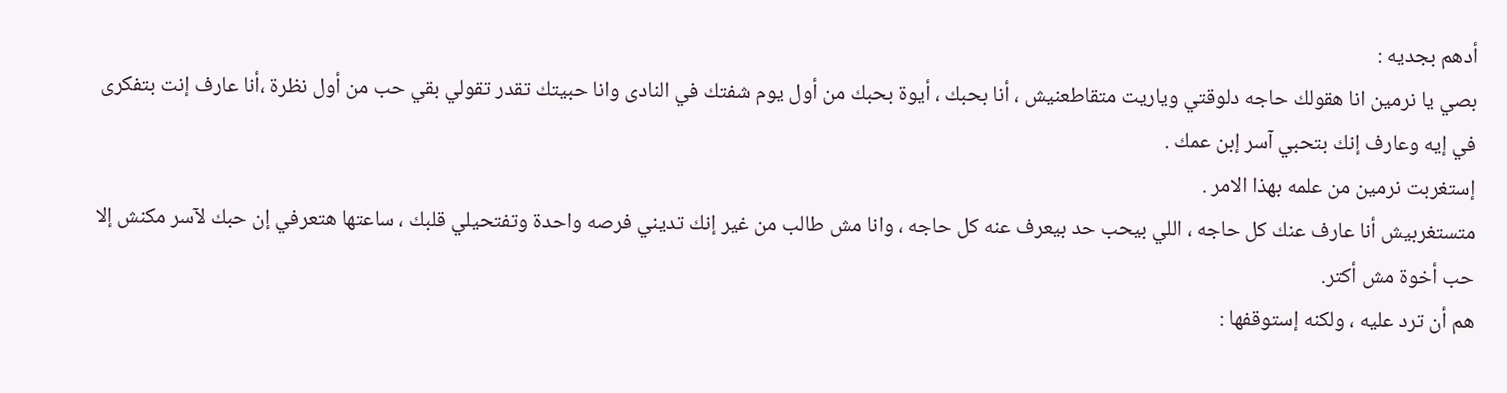أدهم بجديه :
بصي يا نرمين انا هقولك حاجه دلوقتي وياريت متقاطعنيش ، أنا بحبك ، أيوة بحبك من أول يوم شفتك في النادى وانا حبيتك تقدر تقولي بقي حب من أول نظرة ،أنا عارف إنت بتفكرى في إيه وعارف إنك بتحبي آسر إبن عمك .
إستغربت نرمين من علمه بهذا الامر .
متستغربيش أنا عارف عنك كل حاجه ، اللي بيحب حد بيعرف عنه كل حاجه ، وانا مش طالب من غير إنك تديني فرصه واحدة وتفتحيلي قلبك ، ساعتها هتعرفي إن حبك لآسر مكنش إلا حب أخوة مش أكتر.
هم أن ترد عليه ، ولكنه إستوقفها :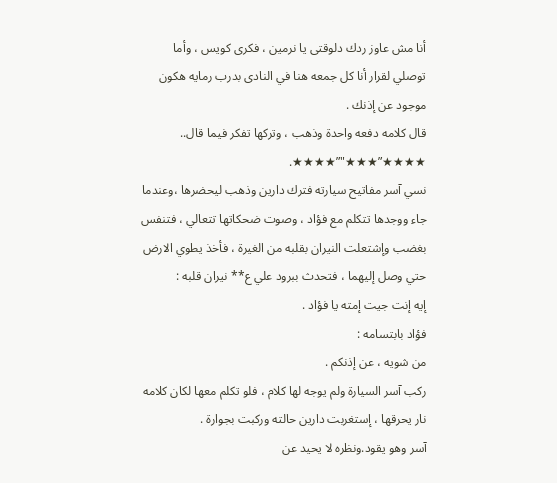أنا مش عاوز ردك دلوقتى يا نرمين ، فكرى كويس ، وأما توصلي لقرار أنا كل جمعه هنا في النادى بدرب رمايه هكون موجود عن إذنك .
قال كلامه دفعه واحدة وذهب ، وتركها تفكر فيما قال..
★★★★”★★★"”★★★★.
نسي آسر مفاتيح سيارته فترك دارين وذهب ليحضرها ،وعندما جاء ووجدها تتكلم مع فؤاد ، وصوت ضحكاتها تتعالي ، فتنفس بغضب وإشتعلت النيران بقلبه من الغيرة ، فأخذ يطوي الارض حتي وصل إليهما ، فتحدث ببرود علي ع** نيران قلبه :
إيه إنت جيت إمته يا فؤاد .
فؤاد بابتسامه :
من شويه ، عن إذنكم .
ركب آسر السيارة ولم يوجه لها كلام ، فلو تكلم معها لكان كلامه نار يحرقها ، إستغربت دارين حالته وركبت بجوارة .
آسر وهو يقود.ونظره لا يحيد عن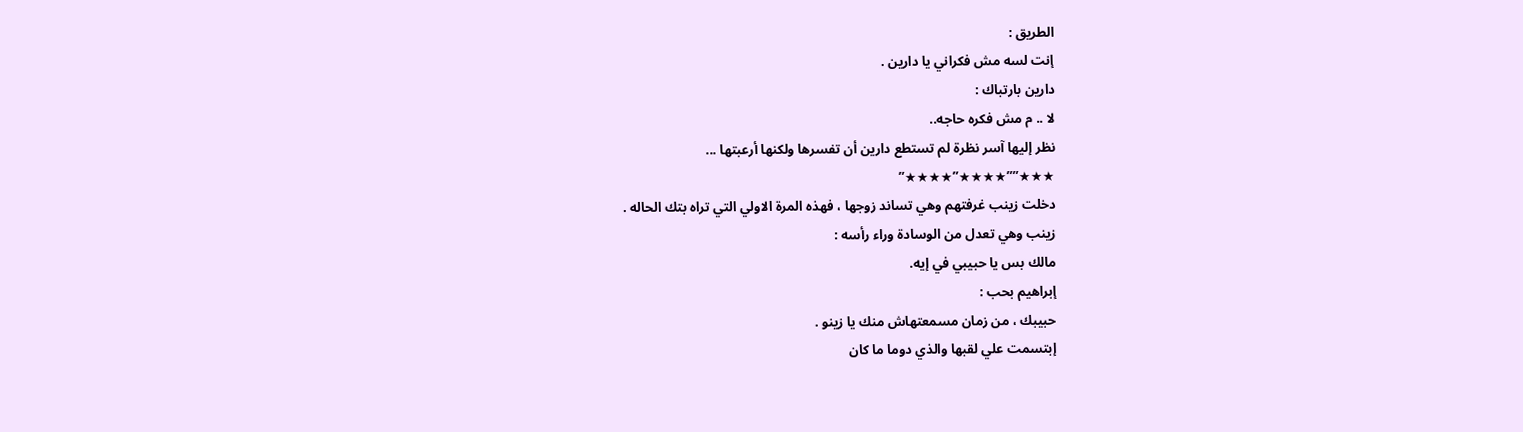الطريق :
إنت لسه مش فكراني يا دارين .
دارين بارتباك :
لا .. م مش فكره حاجه..
نظر إليها آسر نظرة لم تستطع دارين أن تفسرها ولكنها أرعبتها ...
★★★””★★★★”★★★★”
دخلت زينب غرفتهم وهي تساند زوجها ، فهذه المرة الاولي التي تراه بتك الحاله .
زينب وهي تعدل من الوسادة وراء رأسه :
مالك بس يا حبيبي في إيه.
إبراهيم بحب :
حبيبك ، من زمان مسمعتهاش منك يا زينو .
إبتسمت علي لقبها والذي دوما ما كان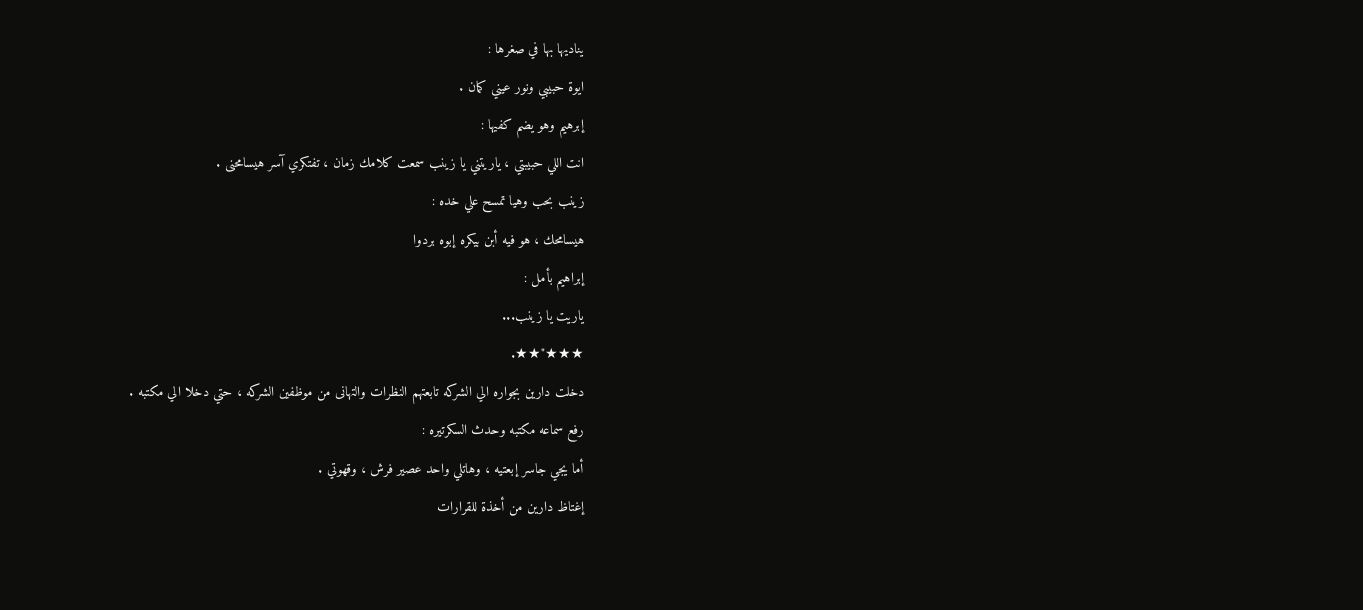يناديها بها في صغرها :
ايوة حبيبي ونور عيني كمان .
إبرهيم وهو يضم كفيها :
انت اللي حبيبتي ، ياريتني يا زينب سمعت كلامك زمان ، تفتكري آسر هيسامحنى .
زينب بحب وهيا تمسح علي خده :
هيسامحك ، هو فيه أبن بيكره إبوه بردوا
إبراهيم بأمل :
ياريت يا زينب...
★★★"★★.
دخلت دارين بجواره الي الشركه تابعتهم النظرات والتهانى من موظفين الشركه ، حتي دخلا الي مكتبه .
رفع سماعه مكتبه وحدث السكرتيره :
أما يجي جاسر إبعتيه ، وهاتلي واحد عصير فرش ، وقهوتي .
إغتاظ دارين من أخذة للقرارات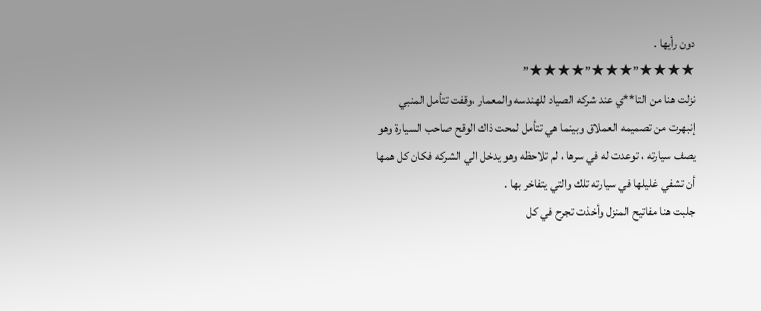دون رأيها .
★★★★”★★★”★★★★”
نزلت هنا من التا**ي عند شركه الصياد للهندسه والمعمار ،وقفت تتأمل المنبي إنبهرت من تصميمه العملاق وبينما هي تتأمل لمحت ذاك الوقح صاحب السيارة وهو يصف سيارته ، توعدت له في سرها ، لم تلاحظه وهو يدخل الي الشركه فكان كل همها أن تشفي غليلها في سيارته تلك والتي يتفاخر بها .
جلبت هنا مفاتيح المنزل وأخذت تجرح في كل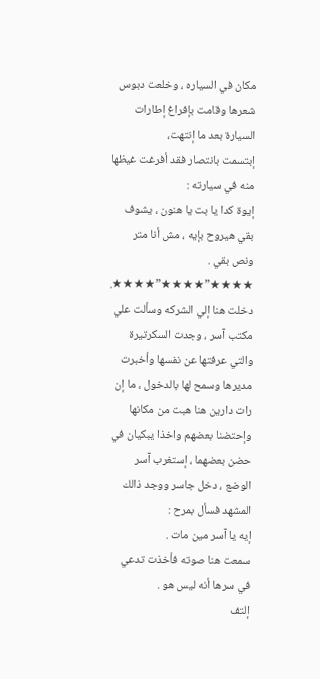مكان في السياره ، وخلعت دبوس شعرها وقامت بإفراغ إطارات السيارة بعد ما إنتهت،
إبتسمت بانتصار فقد أفرغت غيظها منه في سيارته :
إيوة كدا يا بت يا هنون ، يشوف بقي هيروح بإيه ، مش أنا متر ونص بقي .
★★★★”★★★★”★★★★.
دخلت هنا إلي الشركه وسألت علي مكتب آسر ، وجدت السكرتيرة والتي عرفتها عن نفسها وأخبرت مديرها وسمح لها بالدخول ، ما إن رات دارين هنا هبت من مكانها وإحتضنا بعضهم واخذا يبكيان في حضن بعضهما ، إستغرب آسر الوضع ، دخل جاسر ووجد ذالك المشهد فسأل بمرح :
إيه يا آسر مين مات .
سمعت هنا صوته فأخذت تدعي في سرها أنه ليس هو .
إلتف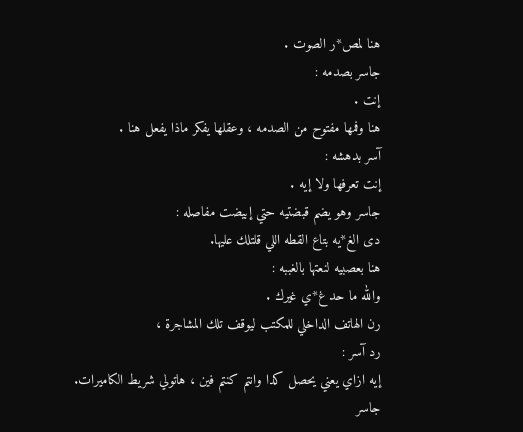هنا لمص*ر الصوت .
جاسر بصدمه :
إنت .
هنا وفمها مفتوح من الصدمه ، وعقلها يفكر ماذا يفعل هنا .
آسر بدهشه :
إنت تعرفها ولا إيه .
جاسر وهو يضم قبضتيه حتي إبيضت مفاصله :
دى الغ*يه بتاع القطه اللي قلتلك عليها.
هنا بعصبيه لنعتها بالغببه :
والله ما حد غ*ي غيرك .
رن الهاتف الداخلي للمكتب ليوقف تلك المشاجرة ،
رد آسر :
إيه ازاي يعني يحصل كدا وانتم كنتم فين ، هاتولي شريط الكاميرات.
جاسر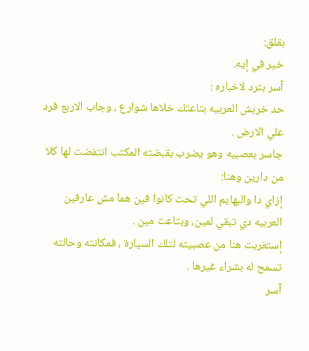بقلق:
خير في إيه.
آسر بترد لاخباره :
حد خربش العربيه بتاعتك خلاها شوارع ، وجاب الاربع فرد علي الارض .
جاسر بعصبيه وهو يضرب بقبضته المكتب انتفضت لها كلا من دارين وهنا:
إزاي دا والبهايم اللي تحت كانوا فين هما مش عارفين العربيه دي تبقي لمين، وبتاعت مين .
إستغربت هنا من عصبيته لتلك السيارة ، فمكانته وحالته تسمح له بشراء غيرها .
آسر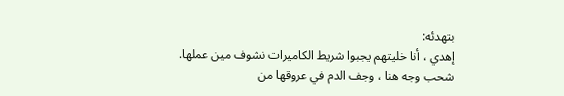بتهدئه:
إهدي ، أنا خليتهم يجبوا شريط الكاميرات نشوف مين عملها.
شحب وجه هنا ، وجف الدم في عروقها من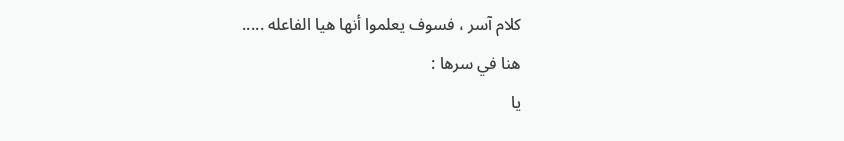كلام آسر ، فسوف يعلموا أنها هيا الفاعله .....
هنا في سرها :
يا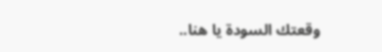وقعتك السودة يا هنا..